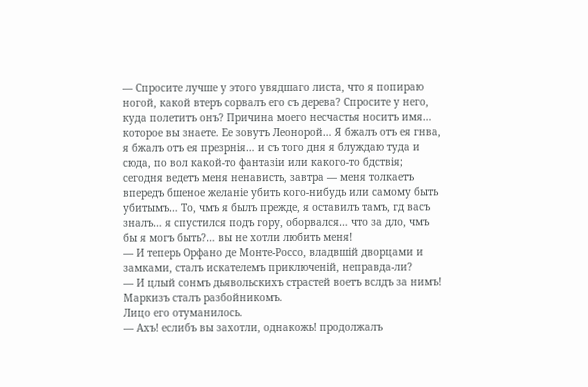— Спросите лучше у этого увядшаго листа, что я попираю ногой, какой втеръ сорвалъ его съ дерева? Спросите у него, куда полетитъ онъ? Причина моего несчастья носитъ имя… которое вы знаете. Ее зовутъ Леонорой… Я бжалъ отъ ея гнва, я бжалъ отъ ея презрнія… и съ того дня я блуждаю туда и сюда, по вол какой-то фантазіи или какого-то бдствія; сегодня ведетъ меня ненависть, завтра — меня толкаетъ впередъ бшеное желаніе убить кого-нибудь или самому быть убитымъ… То, чмъ я былъ прежде, я оставилъ тамъ, гд васъ зналъ… я спустился подъ гору, оборвался… что за дло, чмъ бы я могъ быть?… вы не хотли любить меня!
— И теперь Орфано де Монте-Россо, владвшій дворцами и замками, сталъ искателемъ приключеній, неправда-ли?
— И цлый сонмъ дьявольскихъ страстей воетъ вслдъ за нимъ! Маркизъ сталъ разбойникомъ.
Лицо его отуманилось.
— Ахъ! еслибъ вы захотли, однакожь! продолжалъ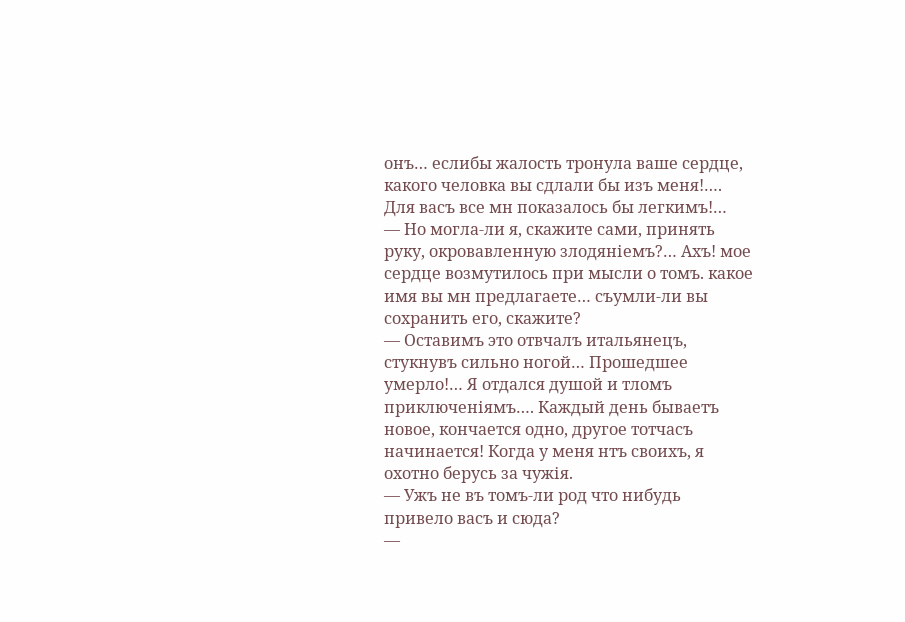онъ… еслибы жалость тронула ваше сердце, какого человка вы сдлали бы изъ меня!…. Для васъ все мн показалось бы легкимъ!…
— Но могла-ли я, скажите сами, принять руку, окровавленную злодяніемъ?… Ахъ! мое сердце возмутилось при мысли о томъ. какое имя вы мн предлагаете… съумли-ли вы сохранить его, скажите?
— Оставимъ это отвчалъ итальянецъ, стукнувъ сильно ногой… Прошедшее умерло!… Я отдался душой и тломъ приключеніямъ…. Каждый день бываетъ новое, кончается одно, другое тотчасъ начинается! Когда у меня нтъ своихъ, я охотно берусь за чужія.
— Ужъ не въ томъ-ли род что нибудь привело васъ и сюда?
—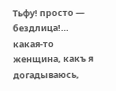Тьфу! просто — бездлица!… какая-то женщина, какъ я догадываюсь,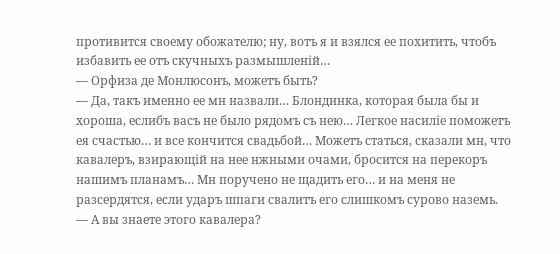противится своему обожателю; ну, вотъ я и взялся ее похитить, чтобъ избавить ее отъ скучныхъ размышленій…
— Орфиза де Монлюсонъ, можетъ быть?
— Да, такъ именно ее мн назвали… Блондинка, которая была бы и хороша, еслибъ васъ не было рядомъ съ нею… Легкое насиліе поможетъ ея счастью… и все кончится свадьбой… Можетъ статься, сказали мн, что кавалеръ, взирающій на нее нжными очами, бросится на перекоръ нашимъ планамъ… Мн поручено не щадить его… и на меня не разсердятся, если ударъ шпаги свалитъ его слишкомъ сурово наземь.
— А вы знаете этого кавалера?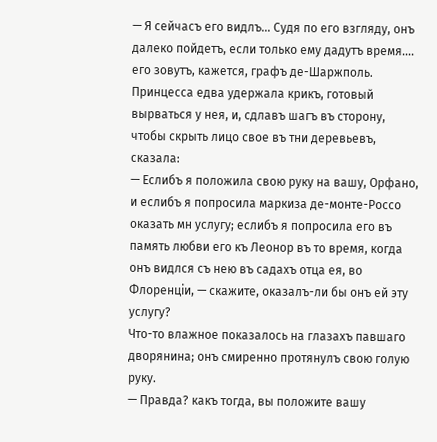— Я сейчасъ его видлъ… Судя по его взгляду, онъ далеко пойдетъ, если только ему дадутъ время…. его зовутъ, кажется, графъ де-Шаржполь.
Принцесса едва удержала крикъ, готовый вырваться у нея, и, сдлавъ шагъ въ сторону, чтобы скрыть лицо свое въ тни деревьевъ, сказала:
— Еслибъ я положила свою руку на вашу, Орфано, и еслибъ я попросила маркиза де-монте-Россо оказать мн услугу; еслибъ я попросила его въ память любви его къ Леонор въ то время, когда онъ видлся съ нею въ садахъ отца ея, во Флоренціи, — скажите, оказалъ-ли бы онъ ей эту услугу?
Что-то влажное показалось на глазахъ павшаго дворянина; онъ смиренно протянулъ свою голую руку.
— Правда? какъ тогда, вы положите вашу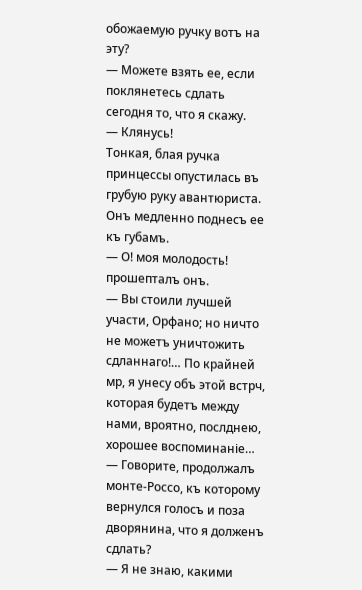обожаемую ручку вотъ на эту?
— Можете взять ее, если поклянетесь сдлать сегодня то, что я скажу.
— Клянусь!
Тонкая, блая ручка принцессы опустилась въ грубую руку авантюриста. Онъ медленно поднесъ ее къ губамъ.
— О! моя молодость! прошепталъ онъ.
— Вы стоили лучшей участи, Орфано; но ничто не можетъ уничтожить сдланнаго!… По крайней мр, я унесу объ этой встрч, которая будетъ между нами, вроятно, послднею, хорошее воспоминаніе…
— Говорите, продолжалъ монте-Россо, къ которому вернулся голосъ и поза дворянина, что я долженъ сдлать?
— Я не знаю, какими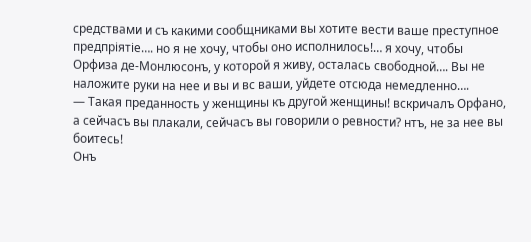средствами и съ какими сообщниками вы хотите вести ваше преступное предпріятіе…. но я не хочу, чтобы оно исполнилось!… я хочу, чтобы Орфиза де-Монлюсонъ, у которой я живу, осталась свободной…. Вы не наложите руки на нее и вы и вс ваши, уйдете отсюда немедленно….
— Такая преданность у женщины къ другой женщины! вскричалъ Орфано, а сейчасъ вы плакали, сейчасъ вы говорили о ревности? нтъ, не за нее вы боитесь!
Онъ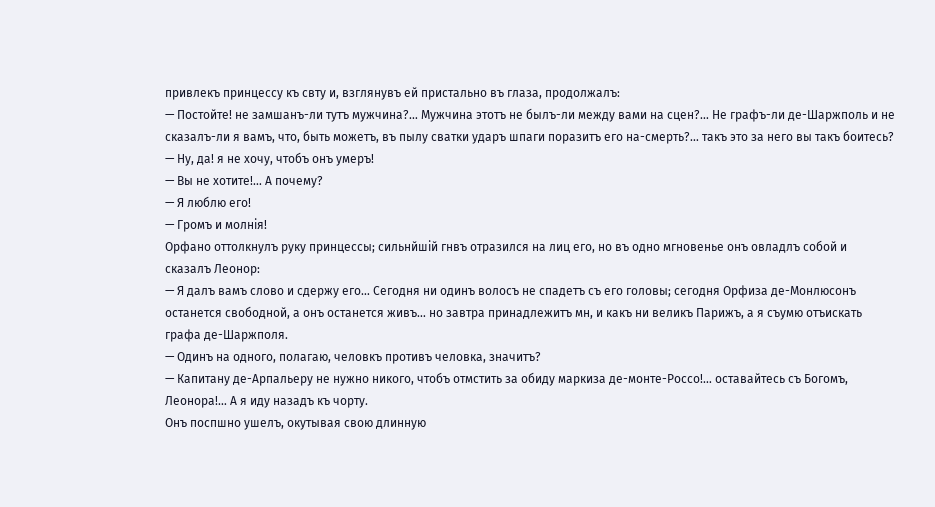привлекъ принцессу къ свту и, взглянувъ ей пристально въ глаза, продолжалъ:
— Постойте! не замшанъ-ли тутъ мужчина?… Мужчина этотъ не былъ-ли между вами на сцен?… Не графъ-ли де-Шаржполь и не сказалъ-ли я вамъ, что, быть можетъ, въ пылу сватки ударъ шпаги поразитъ его на-смерть?… такъ это за него вы такъ боитесь?
— Ну, да! я не хочу, чтобъ онъ умеръ!
— Вы не хотите!… А почему?
— Я люблю его!
— Громъ и молнія!
Орфано оттолкнулъ руку принцессы; сильнйшій гнвъ отразился на лиц его, но въ одно мгновенье онъ овладлъ собой и сказалъ Леонор:
— Я далъ вамъ слово и сдержу его… Сегодня ни одинъ волосъ не спадетъ съ его головы; сегодня Орфиза де-Монлюсонъ останется свободной, а онъ останется живъ… но завтра принадлежитъ мн, и какъ ни великъ Парижъ, а я съумю отъискать графа де-Шаржполя.
— Одинъ на одного, полагаю, человкъ противъ человка, значитъ?
— Капитану де-Арпальеру не нужно никого, чтобъ отмстить за обиду маркиза де-монте-Россо!… оставайтесь съ Богомъ, Леонора!… А я иду назадъ къ чорту.
Онъ поспшно ушелъ, окутывая свою длинную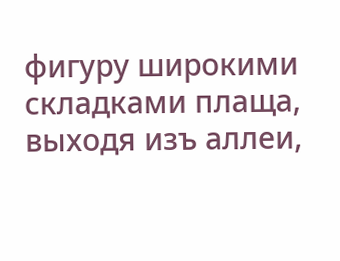фигуру широкими складками плаща, выходя изъ аллеи,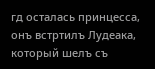гд осталась принцесса, онъ встртилъ Лудеака, который шелъ съ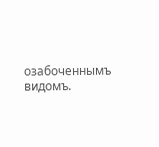озабоченнымъ видомъ.